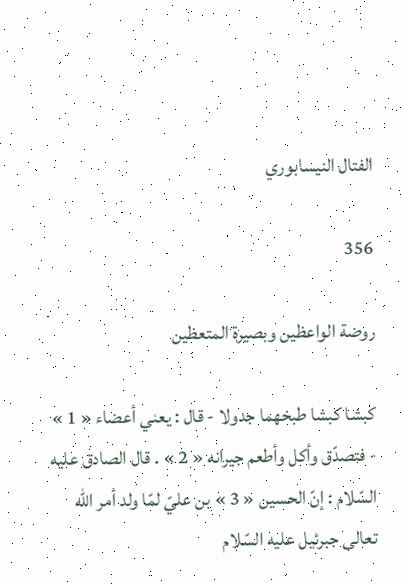الفتال النيسابوري

356

روضة الواعظين وبصيرة المتعظين

كبشا كبشا طبخهما جدولا - قال : يعني أعضاء « 1 » - فتصدّق وأكل وأطعم جيرانه « 2 » . قال الصادق عليه السّلام : إنّ الحسين « 3 » بن عليّ لمّا ولد أمر اللّه تعالى جبرئيل عليه السّلام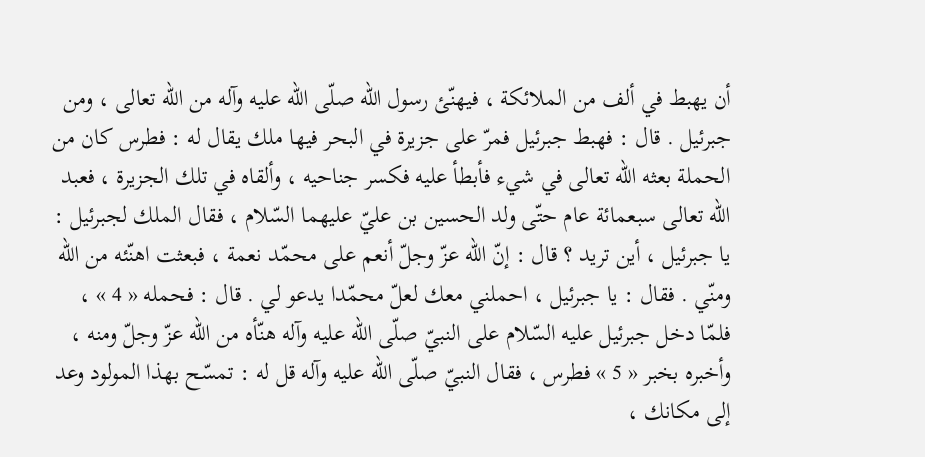أن يهبط في ألف من الملائكة ، فيهنّئ رسول اللّه صلّى اللّه عليه وآله من اللّه تعالى ، ومن جبرئيل . قال : فهبط جبرئيل فمرّ على جزيرة في البحر فيها ملك يقال له : فطرس كان من الحملة بعثه اللّه تعالى في شيء فأبطأ عليه فكسر جناحيه ، وألقاه في تلك الجزيرة ، فعبد اللّه تعالى سبعمائة عام حتّى ولد الحسين بن عليّ عليهما السّلام ، فقال الملك لجبرئيل : يا جبرئيل ، أين تريد ؟ قال : إنّ اللّه عزّ وجلّ أنعم على محمّد نعمة ، فبعثت اهنّئه من اللّه ومنّي . فقال : يا جبرئيل ، احملني معك لعلّ محمّدا يدعو لي . قال : فحمله « 4 » ، فلمّا دخل جبرئيل عليه السّلام على النبيّ صلّى اللّه عليه وآله هنّأه من اللّه عزّ وجلّ ومنه ، وأخبره بخبر « 5 » فطرس ، فقال النبيّ صلّى اللّه عليه وآله قل له : تمسّح بهذا المولود وعد إلى مكانك ،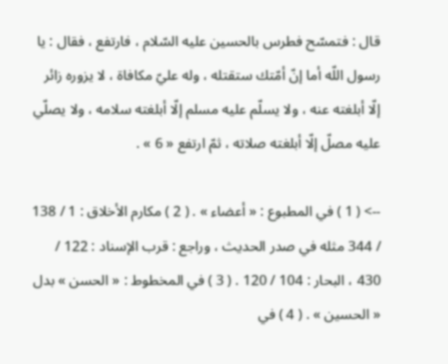قال : فتمسّح فطرس بالحسين عليه السّلام ، فارتفع ، فقال : يا رسول اللّه أما إنّ أمّتك ستقتله ، وله عليّ مكافاة ، لا يزوره زائر إلّا أبلغته عنه ، ولا يسلّم عليه مسلم إلّا أبلغته سلامه ، ولا يصلّي عليه مصلّ إلّا أبلغته صلاته ، ثمّ ارتفع « 6 » .

--> ( 1 ) في المطبوع : « أعضاء » . ( 2 ) مكارم الأخلاق : 1 / 138 / 344 مثله في صدر الحديث ، وراجع : قرب الإسناد : 122 / 430 ، البحار : 104 / 120 . ( 3 ) في المخطوط : « الحسن » بدل « الحسين » . ( 4 ) في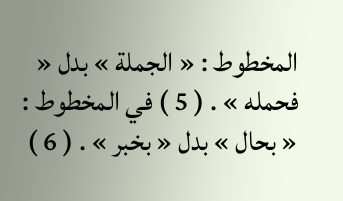المخطوط : « الجملة » بدل « فحمله » . ( 5 ) في المخطوط : « بحال » بدل « بخبر » . ( 6 )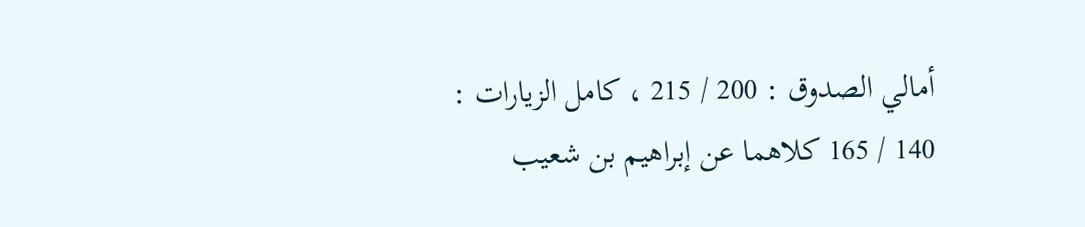أمالي الصدوق : 200 / 215 ، كامل الزيارات : 140 / 165 كلاهما عن إبراهيم بن شعيب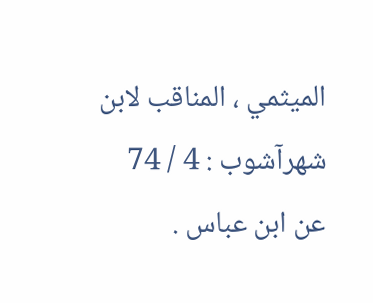الميثمي ، المناقب لابن شهرآشوب : 4 / 74 عن ابن عباس .